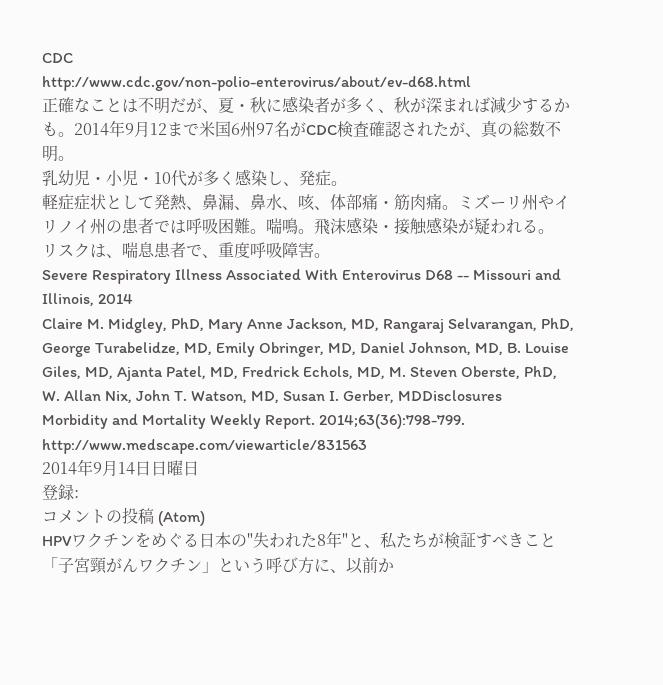CDC
http://www.cdc.gov/non-polio-enterovirus/about/ev-d68.html
正確なことは不明だが、夏・秋に感染者が多く、秋が深まれば減少するかも。2014年9月12まで米国6州97名がCDC検査確認されたが、真の総数不明。
乳幼児・小児・10代が多く感染し、発症。
軽症症状として発熱、鼻漏、鼻水、咳、体部痛・筋肉痛。ミズーリ州やイリノイ州の患者では呼吸困難。喘鳴。飛沫感染・接触感染が疑われる。
リスクは、喘息患者で、重度呼吸障害。
Severe Respiratory Illness Associated With Enterovirus D68 -- Missouri and Illinois, 2014
Claire M. Midgley, PhD, Mary Anne Jackson, MD, Rangaraj Selvarangan, PhD, George Turabelidze, MD, Emily Obringer, MD, Daniel Johnson, MD, B. Louise Giles, MD, Ajanta Patel, MD, Fredrick Echols, MD, M. Steven Oberste, PhD, W. Allan Nix, John T. Watson, MD, Susan I. Gerber, MDDisclosures
Morbidity and Mortality Weekly Report. 2014;63(36):798-799.
http://www.medscape.com/viewarticle/831563
2014年9月14日日曜日
登録:
コメントの投稿 (Atom)
HPVワクチンをめぐる日本の"失われた8年"と、私たちが検証すべきこと
「子宮頸がんワクチン」という呼び方に、以前か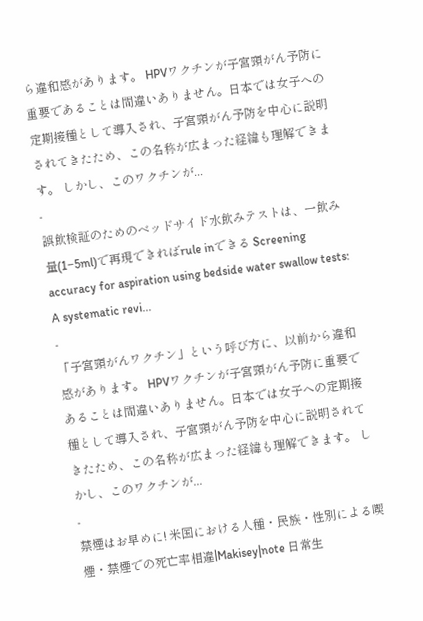ら違和感があります。 HPVワクチンが子宮頸がん予防に重要であることは間違いありません。日本では女子への定期接種として導入され、子宮頸がん予防を中心に説明されてきたため、この名称が広まった経緯も理解できます。 しかし、このワクチンが...
-
誤飲検証のためのベッドサイド水飲みテストは、一飲み量(1−5ml)で再現できればrule inできる Screening accuracy for aspiration using bedside water swallow tests: A systematic revi...
-
「子宮頸がんワクチン」という呼び方に、以前から違和感があります。 HPVワクチンが子宮頸がん予防に重要であることは間違いありません。日本では女子への定期接種として導入され、子宮頸がん予防を中心に説明されてきたため、この名称が広まった経緯も理解できます。 しかし、このワクチンが...
-
禁煙はお早めに! 米国における人種・民族・性別による喫煙・禁煙での死亡率相違|Makisey|note 日常生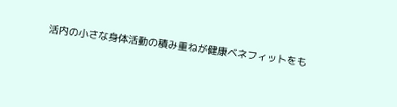活内の小さな身体活動の積み重ねが健康ベネフィットをも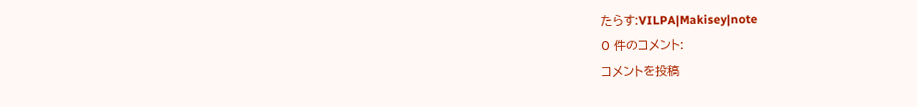たらす:VILPA|Makisey|note
0 件のコメント:
コメントを投稿